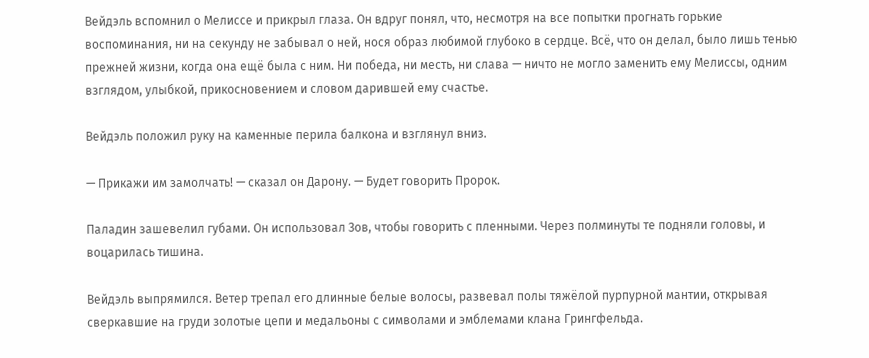Вейдэль вспомнил о Мелиссе и прикрыл глаза. Он вдруг понял, что, несмотря на все попытки прогнать горькие воспоминания, ни на секунду не забывал о ней, нося образ любимой глубоко в сердце. Всё, что он делал, было лишь тенью прежней жизни, когда она ещё была с ним. Ни победа, ни месть, ни слава — ничто не могло заменить ему Мелиссы, одним взглядом, улыбкой, прикосновением и словом дарившей ему счастье.

Вейдэль положил руку на каменные перила балкона и взглянул вниз.

— Прикажи им замолчать! — сказал он Дарону. — Будет говорить Пророк.

Паладин зашевелил губами. Он использовал Зов, чтобы говорить с пленными. Через полминуты те подняли головы, и воцарилась тишина.

Вейдэль выпрямился. Ветер трепал его длинные белые волосы, развевал полы тяжёлой пурпурной мантии, открывая сверкавшие на груди золотые цепи и медальоны с символами и эмблемами клана Грингфельда.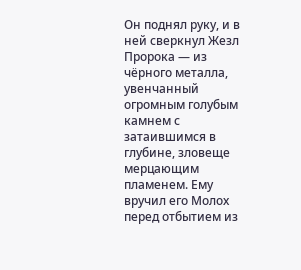Он поднял руку, и в ней сверкнул Жезл Пророка — из чёрного металла, увенчанный огромным голубым камнем с затаившимся в глубине, зловеще мерцающим пламенем. Ему вручил его Молох перед отбытием из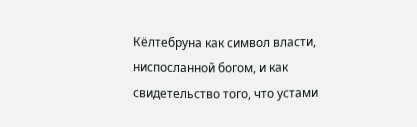Кёлтебруна как символ власти, ниспосланной богом, и как свидетельство того, что устами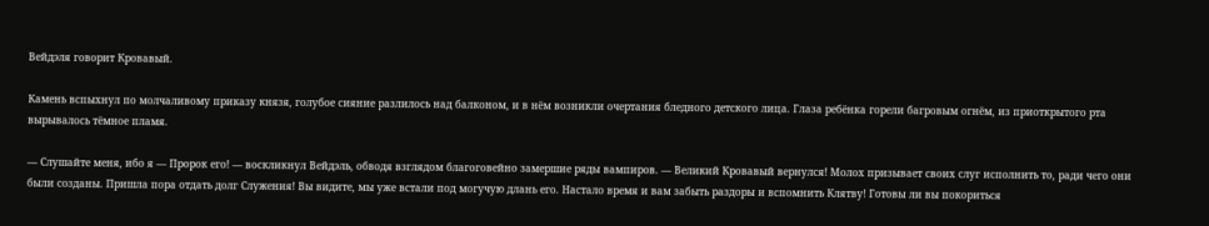Вейдэля говорит Кровавый.

Камень вспыхнул по молчаливому приказу князя, голубое сияние разлилось над балконом, и в нём возникли очертания бледного детского лица. Глаза ребёнка горели багровым огнём, из приоткрытого рта вырывалось тёмное пламя.

— Слушайте меня, ибо я — Пророк его! — воскликнул Вейдэль, обводя взглядом благоговейно замершие ряды вампиров. — Великий Кровавый вернулся! Молох призывает своих слуг исполнить то, ради чего они были созданы. Пришла пора отдать долг Служения! Вы видите, мы уже встали под могучую длань его. Настало время и вам забыть раздоры и вспомнить Клятву! Готовы ли вы покориться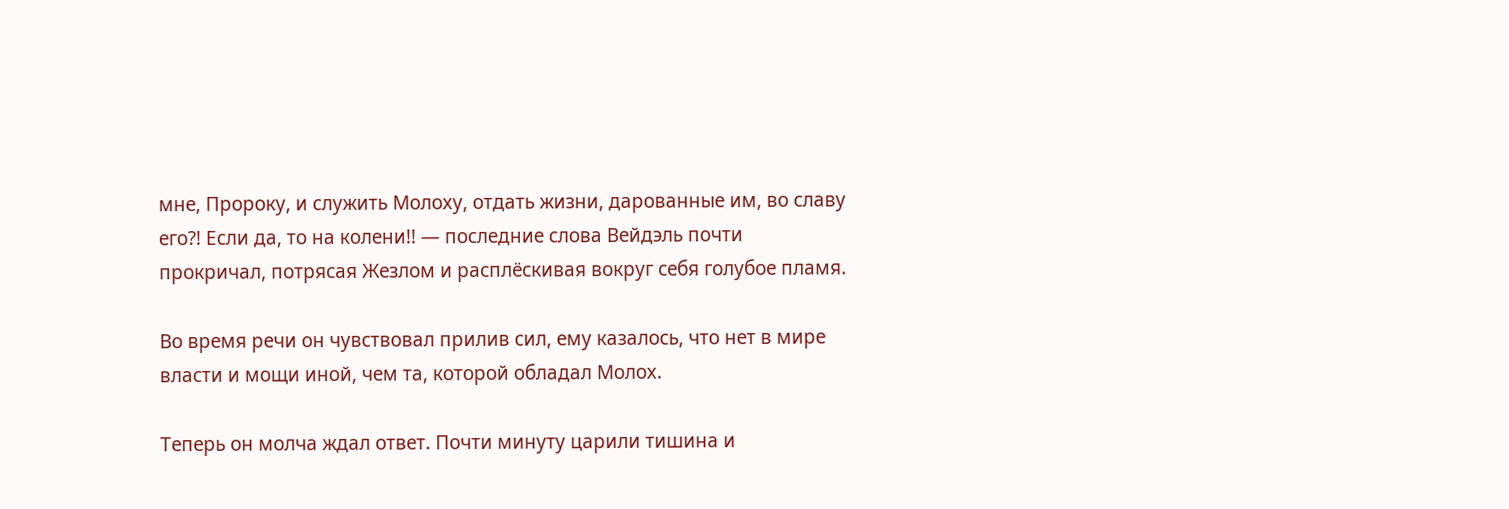мне, Пророку, и служить Молоху, отдать жизни, дарованные им, во славу его?! Если да, то на колени!! — последние слова Вейдэль почти прокричал, потрясая Жезлом и расплёскивая вокруг себя голубое пламя.

Во время речи он чувствовал прилив сил, ему казалось, что нет в мире власти и мощи иной, чем та, которой обладал Молох.

Теперь он молча ждал ответ. Почти минуту царили тишина и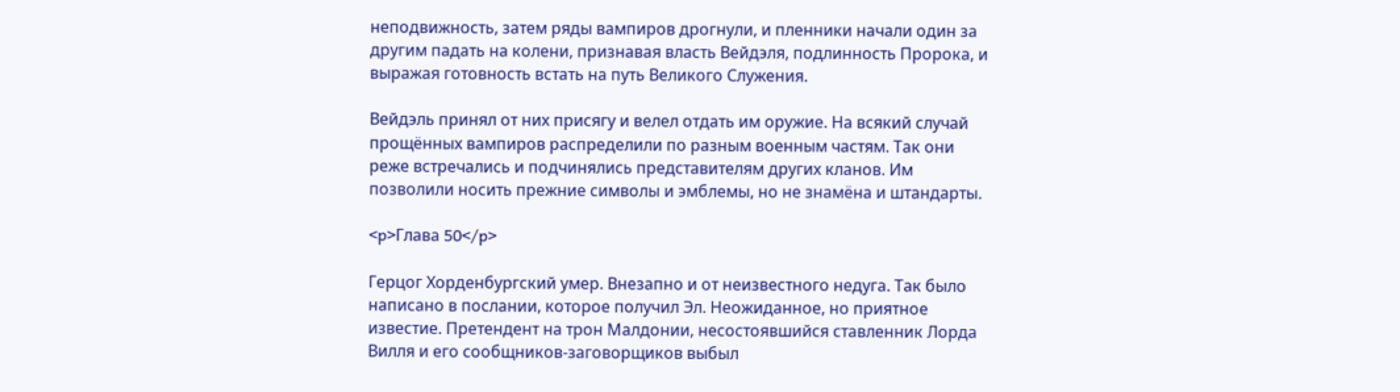неподвижность, затем ряды вампиров дрогнули, и пленники начали один за другим падать на колени, признавая власть Вейдэля, подлинность Пророка, и выражая готовность встать на путь Великого Служения.

Вейдэль принял от них присягу и велел отдать им оружие. На всякий случай прощённых вампиров распределили по разным военным частям. Так они реже встречались и подчинялись представителям других кланов. Им позволили носить прежние символы и эмблемы, но не знамёна и штандарты.

<p>Глава 50</p>

Герцог Хорденбургский умер. Внезапно и от неизвестного недуга. Так было написано в послании, которое получил Эл. Неожиданное, но приятное известие. Претендент на трон Малдонии, несостоявшийся ставленник Лорда Вилля и его сообщников-заговорщиков выбыл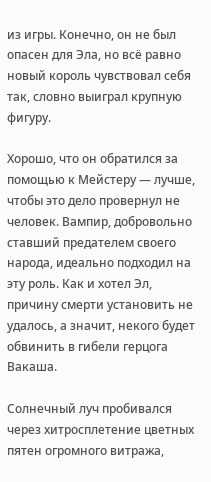из игры. Конечно, он не был опасен для Эла, но всё равно новый король чувствовал себя так, словно выиграл крупную фигуру.

Хорошо, что он обратился за помощью к Мейстеру — лучше, чтобы это дело провернул не человек. Вампир, добровольно ставший предателем своего народа, идеально подходил на эту роль. Как и хотел Эл, причину смерти установить не удалось, а значит, некого будет обвинить в гибели герцога Вакаша.

Солнечный луч пробивался через хитросплетение цветных пятен огромного витража,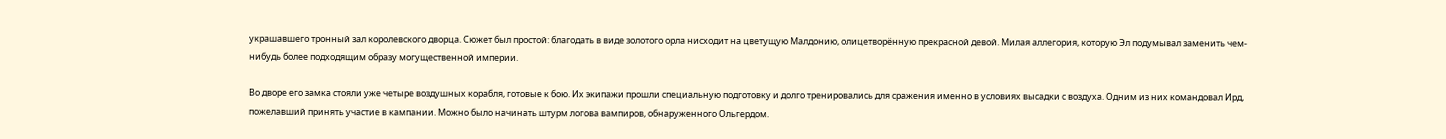украшавшего тронный зал королевского дворца. Сюжет был простой: благодать в виде золотого орла нисходит на цветущую Малдонию, олицетворённую прекрасной девой. Милая аллегория, которую Эл подумывал заменить чем-нибудь более подходящим образу могущественной империи.

Во дворе его замка стояли уже четыре воздушных корабля, готовые к бою. Их экипажи прошли специальную подготовку и долго тренировались для сражения именно в условиях высадки с воздуха. Одним из них командовал Ирд, пожелавший принять участие в кампании. Можно было начинать штурм логова вампиров, обнаруженного Ольгердом.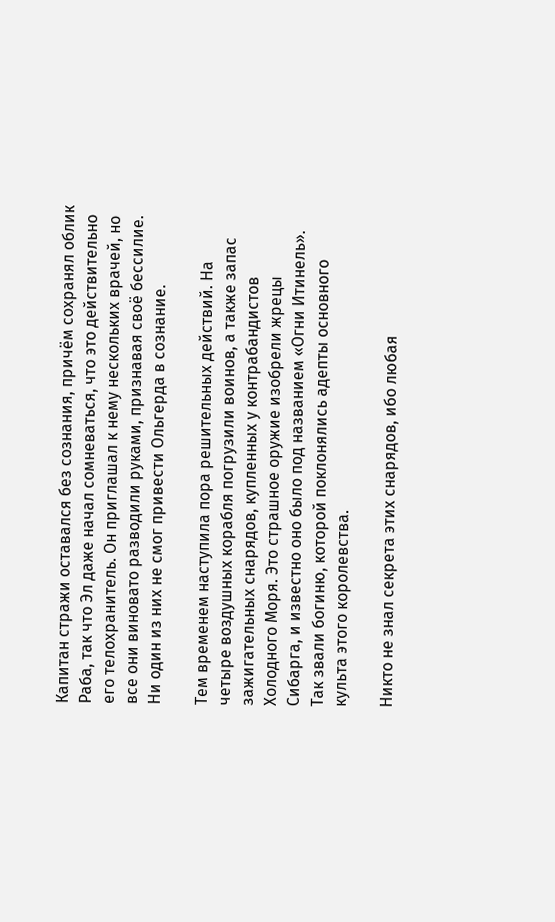Капитан стражи оставался без сознания, причём сохранял облик Раба, так что Эл даже начал сомневаться, что это действительно его телохранитель. Он приглашал к нему нескольких врачей, но все они виновато разводили руками, признавая своё бессилие. Ни один из них не смог привести Ольгерда в сознание.

Тем временем наступила пора решительных действий. На четыре воздушных корабля погрузили воинов, а также запас зажигательных снарядов, купленных у контрабандистов Холодного Моря. Это страшное оружие изобрели жрецы Сибарга, и известно оно было под названием «Огни Итинель». Так звали богиню, которой поклонялись адепты основного культа этого королевства.

Никто не знал секрета этих снарядов, ибо любая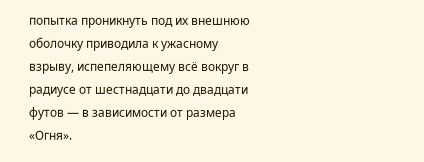попытка проникнуть под их внешнюю оболочку приводила к ужасному взрыву, испепеляющему всё вокруг в радиусе от шестнадцати до двадцати футов — в зависимости от размера «Огня».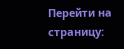Перейти на страницу: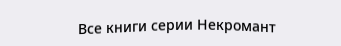Все книги серии Некромант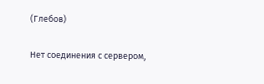(Глебов)

Нет соединения с сервером,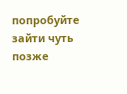попробуйте зайти чуть позже